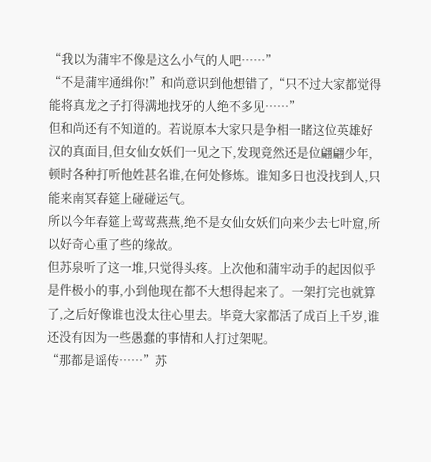“我以为蒲牢不像是这么小气的人吧……”
“不是蒲牢通缉你!”和尚意识到他想错了,“只不过大家都觉得能将真龙之子打得满地找牙的人绝不多见……”
但和尚还有不知道的。若说原本大家只是争相一睹这位英雄好汉的真面目,但女仙女妖们一见之下,发现竟然还是位翩翩少年,顿时各种打听他姓甚名谁,在何处修炼。谁知多日也没找到人,只能来南冥春筵上碰碰运气。
所以今年春筵上莺莺燕燕,绝不是女仙女妖们向来少去七叶窟,所以好奇心重了些的缘故。
但苏泉听了这一堆,只觉得头疼。上次他和蒲牢动手的起因似乎是件极小的事,小到他现在都不大想得起来了。一架打完也就算了,之后好像谁也没太往心里去。毕竟大家都活了成百上千岁,谁还没有因为一些愚蠢的事情和人打过架呢。
“那都是谣传……”苏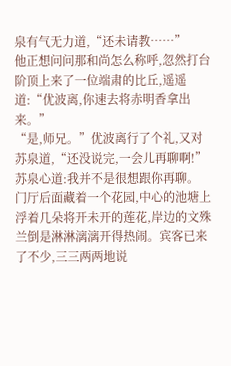泉有气无力道,“还未请教……”
他正想问问那和尚怎么称呼,忽然打台阶顶上来了一位端肃的比丘,遥遥道:“优波离,你速去将赤明香拿出来。”
“是,师兄。”优波离行了个礼,又对苏泉道,“还没说完,一会儿再聊啊!”
苏泉心道:我并不是很想跟你再聊。
门厅后面藏着一个花园,中心的池塘上浮着几朵将开未开的莲花,岸边的文殊兰倒是淋淋漓漓开得热闹。宾客已来了不少,三三两两地说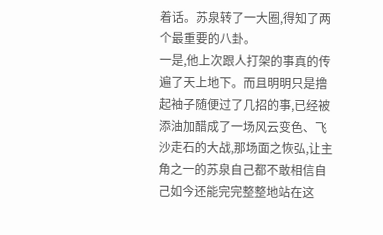着话。苏泉转了一大圈,得知了两个最重要的八卦。
一是,他上次跟人打架的事真的传遍了天上地下。而且明明只是撸起袖子随便过了几招的事,已经被添油加醋成了一场风云变色、飞沙走石的大战,那场面之恢弘,让主角之一的苏泉自己都不敢相信自己如今还能完完整整地站在这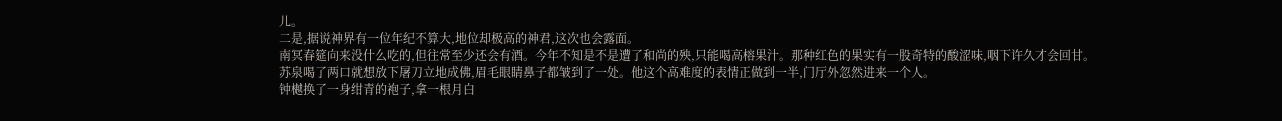儿。
二是,据说神界有一位年纪不算大,地位却极高的神君,这次也会露面。
南冥春筵向来没什么吃的,但往常至少还会有酒。今年不知是不是遭了和尚的殃,只能喝高榕果汁。那种红色的果实有一股奇特的酸涩味,咽下许久才会回甘。
苏泉喝了两口就想放下屠刀立地成佛,眉毛眼睛鼻子都皱到了一处。他这个高难度的表情正做到一半,门厅外忽然进来一个人。
钟樾换了一身绀青的袍子,拿一根月白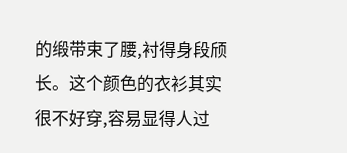的缎带束了腰,衬得身段颀长。这个颜色的衣衫其实很不好穿,容易显得人过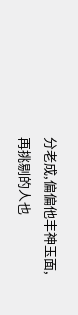分老成,偏偏他丰神玉面,再挑剔的人也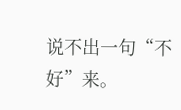说不出一句“不好”来。